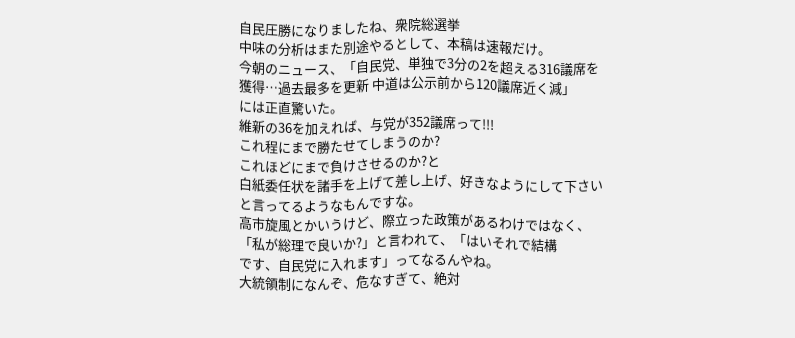自民圧勝になりましたね、衆院総選挙
中味の分析はまた別途やるとして、本稿は速報だけ。
今朝のニュース、「自民党、単独で3分の2を超える316議席を
獲得…過去最多を更新 中道は公示前から120議席近く減」
には正直驚いた。
維新の36を加えれば、与党が352議席って!!!
これ程にまで勝たせてしまうのか?
これほどにまで負けさせるのか?と
白紙委任状を諸手を上げて差し上げ、好きなようにして下さい
と言ってるようなもんですな。
高市旋風とかいうけど、際立った政策があるわけではなく、
「私が総理で良いか?」と言われて、「はいそれで結構
です、自民党に入れます」ってなるんやね。
大統領制になんぞ、危なすぎて、絶対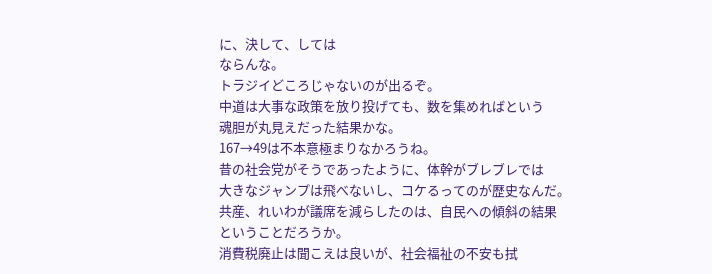に、決して、しては
ならんな。
トラジイどころじゃないのが出るぞ。
中道は大事な政策を放り投げても、数を集めればという
魂胆が丸見えだった結果かな。
167→49は不本意極まりなかろうね。
昔の社会党がそうであったように、体幹がブレブレでは
大きなジャンプは飛べないし、コケるってのが歴史なんだ。
共産、れいわが議席を減らしたのは、自民への傾斜の結果
ということだろうか。
消費税廃止は聞こえは良いが、社会福祉の不安も拭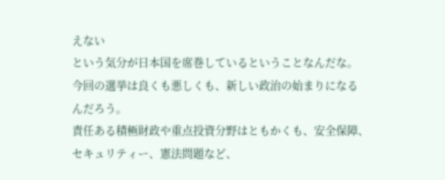えない
という気分が日本国を席巻しているということなんだな。
今回の選挙は良くも悪しくも、新しい政治の始まりになる
んだろう。
責任ある積極財政や重点投資分野はともかくも、安全保障、
セキュリティー、憲法問題など、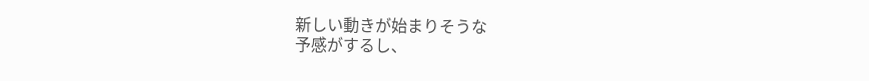新しい動きが始まりそうな
予感がするし、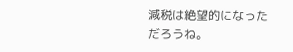減税は絶望的になっただろうね。